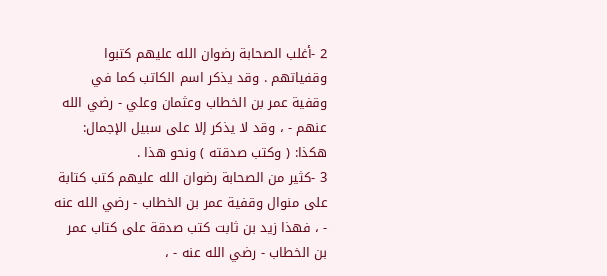2 -أغلب الصحابة رضوان الله عليهم كتبوا وقفياتهم . وقد يذكر اسم الكاتب كما في وقفية عمر بن الخطاب وعثمان وعلي - رضي الله عنهم - ، وقد لا يذكر إلا على سبيل الإجمال: هكذا: ( وكتب صدقته ) ونحو هذا .
3 -كثير من الصحابة رضوان الله عليهم كتب كتابة على منوال وقفية عمر بن الخطاب - رضي الله عنه - ، فهذا زيد بن ثابت كتب صدقة على كتاب عمر بن الخطاب - رضي الله عنه - ،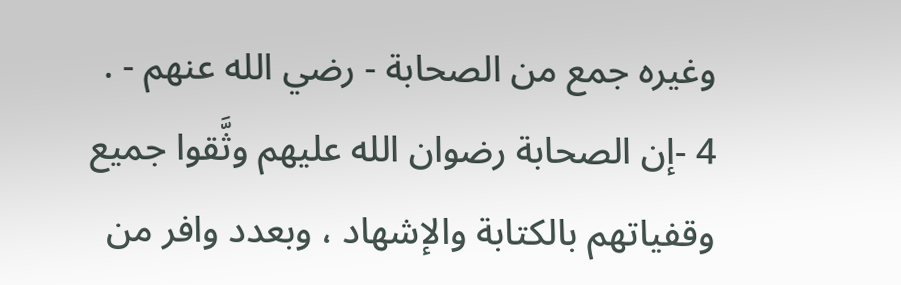وغيره جمع من الصحابة - رضي الله عنهم - .
4 -إن الصحابة رضوان الله عليهم وثَّقوا جميع وقفياتهم بالكتابة والإشهاد ، وبعدد وافر من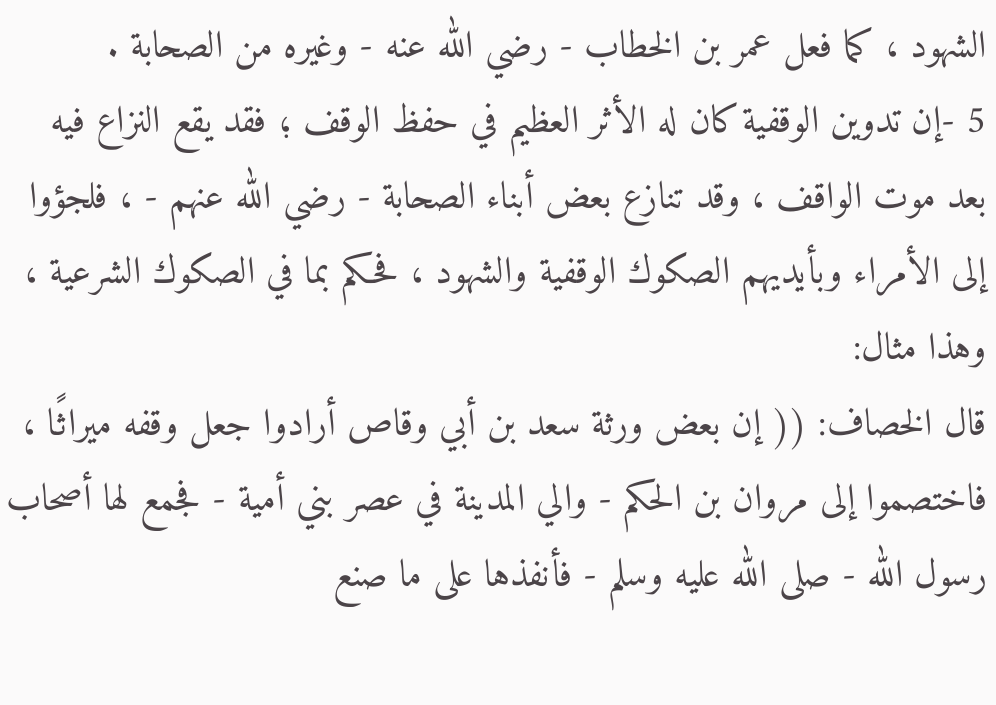الشهود ، كما فعل عمر بن الخطاب - رضي الله عنه - وغيره من الصحابة .
5 -إن تدوين الوقفية كان له الأثر العظيم في حفظ الوقف ؛ فقد يقع النزاع فيه بعد موت الواقف ، وقد تنازع بعض أبناء الصحابة - رضي الله عنهم - ، فلجؤوا إلى الأمراء وبأيديهم الصكوك الوقفية والشهود ، فحكم بما في الصكوك الشرعية ، وهذا مثال:
قال الخصاف: (( إن بعض ورثة سعد بن أبي وقاص أرادوا جعل وقفه ميراثًا ، فاختصموا إلى مروان بن الحكم - والي المدينة في عصر بني أمية - فجمع لها أصحاب رسول الله - صلى الله عليه وسلم - فأنفذها على ما صنع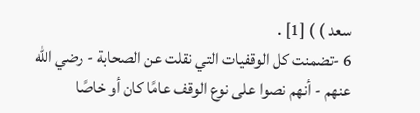سعد ) ) [1] .
6 -تضمنت كل الوقفيات التي نقلت عن الصحابة - رضي الله عنهم - أنهم نصوا على نوع الوقف عامًا كان أو خاصًا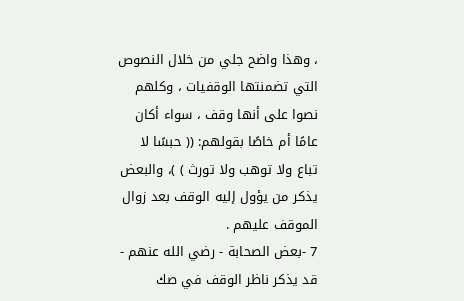، وهذا واضح جلي من خلال النصوص التي تضمنتها الوقفيات ، وكلهم نصوا على أنها وقف ، سواء أكان عامًا أم خاصًا بقولهم: (( حبسًا لا تباع ولا توهب ولا تورث ) )، والبعض يذكر من يؤول إليه الوقف بعد زوال الموقف عليهم .
7 -بعض الصحابة - رضي الله عنهم - قد يذكر ناظر الوقف في صك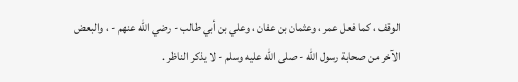الوقف ، كما فعل عمر ، وعثمان بن عفان ، وعلي بن أبي طالب - رضي الله عنهم - ، والبعض الآخر من صحابة رسول الله - صلى الله عليه وسلم - لا يذكر الناظر .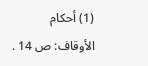(1) أحكام الأوقاف: ص 14 .